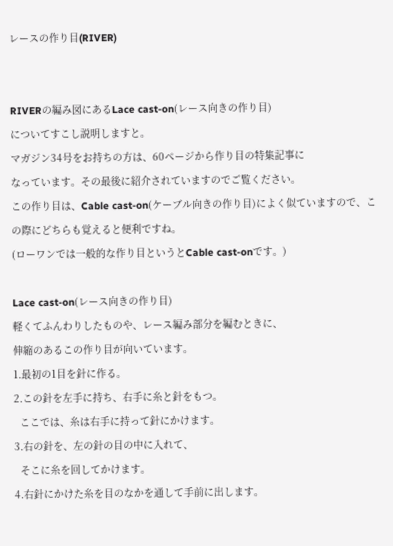レースの作り目(RIVER)


RIVERの編み図にあるLace cast-on(レース向きの作り目)
についてすこし説明しますと。
マガジン34号をお持ちの方は、60ページから作り目の特集記事に
なっています。その最後に紹介されていますのでご覧ください。
この作り目は、Cable cast-on(ケーブル向きの作り目)によく似ていますので、この際にどちらも覚えると便利ですね。
(ローワンでは一般的な作り目というとCable cast-onです。)

Lace cast-on(レース向きの作り目)
軽くてふんわりしたものや、レース編み部分を編むときに、
伸縮のあるこの作り目が向いています。
1.最初の1目を針に作る。
2.この針を左手に持ち、右手に糸と針をもつ。
  ここでは、糸は右手に持って針にかけます。
3.右の針を、左の針の目の中に入れて、
  そこに糸を回してかけます。
4.右針にかけた糸を目のなかを通して手前に出します。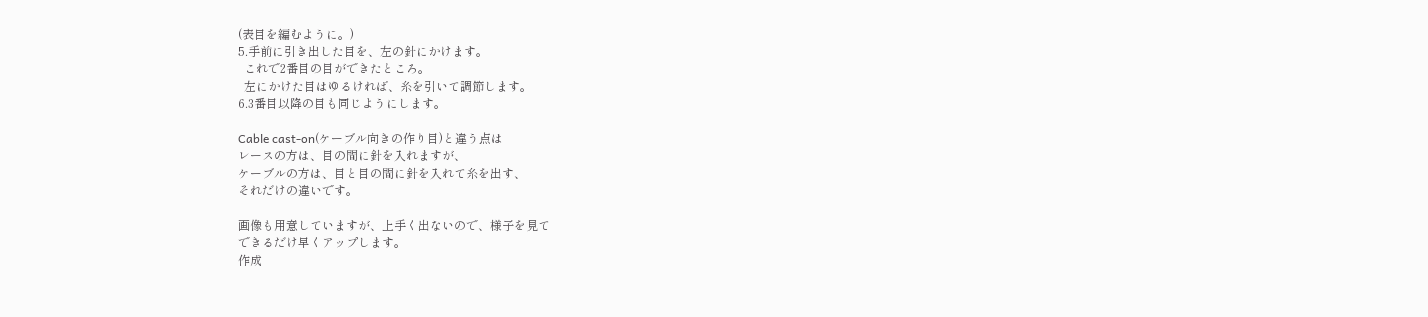(表目を編むように。)
5.手前に引き出した目を、左の針にかけます。
  これで2番目の目ができたところ。
  左にかけた目はゆるければ、糸を引いて調節します。
6.3番目以降の目も同じようにします。

Cable cast-on(ケーブル向きの作り目)と違う点は
レースの方は、目の間に針を入れますが、
ケーブルの方は、目と目の間に針を入れて糸を出す、
それだけの違いです。

画像も用意していますが、上手く出ないので、様子を見て
できるだけ早くアップします。
作成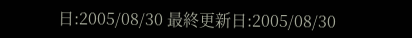日:2005/08/30 最終更新日:2005/08/30